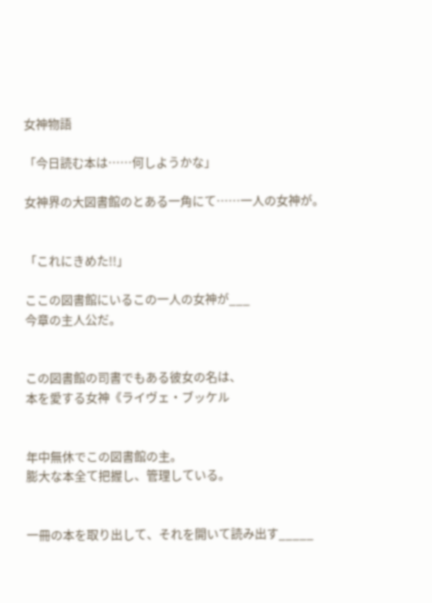女神物語

「今日読む本は……何しようかな」

女神界の大図書館のとある一角にて……一人の女神が。


「これにきめた!!」

ここの図書館にいるこの一人の女神が___
今章の主人公だ。


この図書館の司書でもある彼女の名は、
本を愛する女神《ライヴェ・ブッケル


年中無休でこの図書館の主。
膨大な本全て把握し、管理している。


一冊の本を取り出して、それを開いて読み出す_____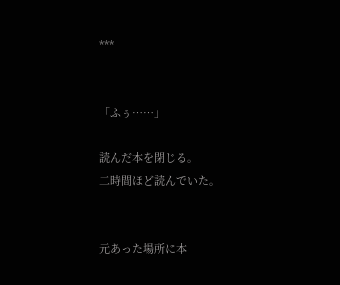***


「ふぅ……」

読んだ本を閉じる。
二時間ほど読んでいた。


元あった場所に本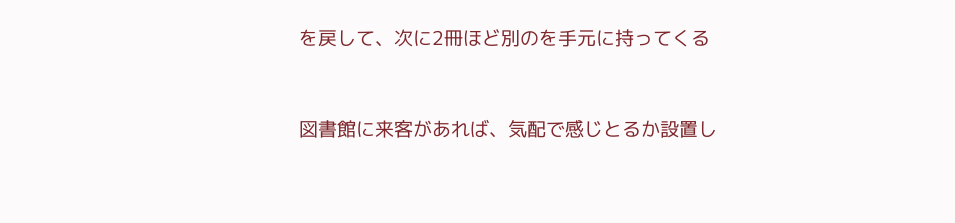を戻して、次に2冊ほど別のを手元に持ってくる


図書館に来客があれば、気配で感じとるか設置し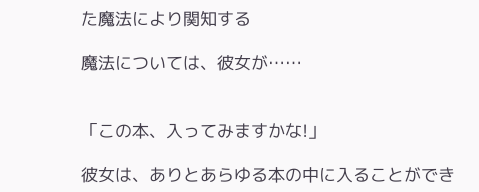た魔法により関知する

魔法については、彼女が……


「この本、入ってみますかな!」

彼女は、ありとあらゆる本の中に入ることができ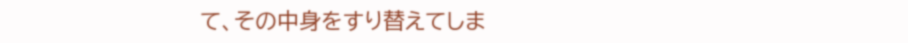て、その中身をすり替えてしま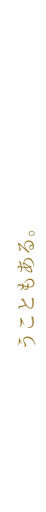うこともある。